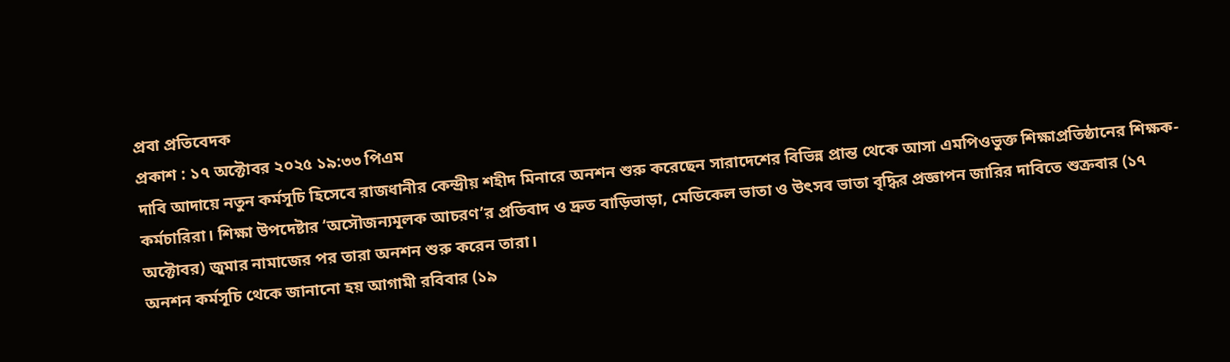প্রবা প্রতিবেদক
প্রকাশ : ১৭ অক্টোবর ২০২৫ ১৯:৩৩ পিএম
দাবি আদায়ে নতুন কর্মসূচি হিসেবে রাজধানীর কেন্দ্রীয় শহীদ মিনারে অনশন শুরু করেছেন সারাদেশের বিভিন্ন প্রান্ত থেকে আসা এমপিওভুক্ত শিক্ষাপ্রতিষ্ঠানের শিক্ষক-কর্মচারিরা। শিক্ষা উপদেষ্টার ‘অসৌজন্যমূলক আচরণ’র প্রতিবাদ ও দ্রুত বাড়িভাড়া, মেডিকেল ভাতা ও উৎসব ভাতা বৃদ্ধির প্রজ্ঞাপন জারির দাবিতে শুক্রবার (১৭ অক্টোবর) জুমার নামাজের পর তারা অনশন শুরু করেন তারা।
অনশন কর্মসূচি থেকে জানানো হয় আগামী রবিবার (১৯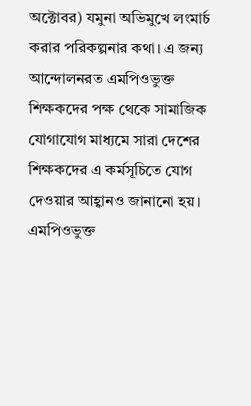অক্টোবর) যমুনা অভিমুখে লংমার্চ করার পরিকল্পনার কথা। এ জন্য আন্দোলনরত এমপিওভুক্ত শিক্ষকদের পক্ষ থেকে সামাজিক যোগাযোগ মাধ্যমে সারা দেশের শিক্ষকদের এ কর্মসূচিতে যোগ দেওয়ার আহ্বানও জানানো হয়।
এমপিওভুক্ত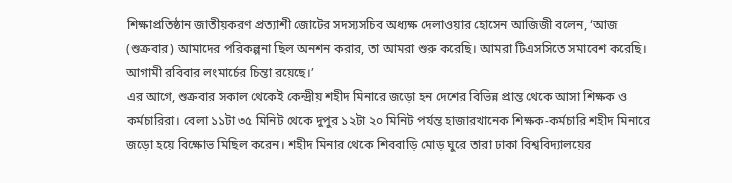শিক্ষাপ্রতিষ্ঠান জাতীয়করণ প্রত্যাশী জোটের সদস্যসচিব অধ্যক্ষ দেলাওয়ার হোসেন আজিজী বলেন, ‘আজ (শুক্রবার) আমাদের পরিকল্পনা ছিল অনশন করার, তা আমরা শুরু করেছি। আমরা টিএসসিতে সমাবেশ করেছি। আগামী রবিবার লংমার্চের চিন্তা রয়েছে।’
এর আগে, শুক্রবার সকাল থেকেই কেন্দ্রীয় শহীদ মিনারে জড়ো হন দেশের বিভিন্ন প্রান্ত থেকে আসা শিক্ষক ও কর্মচারিরা। বেলা ১১টা ৩৫ মিনিট থেকে দুপুর ১২টা ২০ মিনিট পর্যন্ত হাজারখানেক শিক্ষক-কর্মচারি শহীদ মিনারে জড়ো হয়ে বিক্ষোভ মিছিল করেন। শহীদ মিনার থেকে শিববাড়ি মোড় ঘুরে তারা ঢাকা বিশ্ববিদ্যালয়ের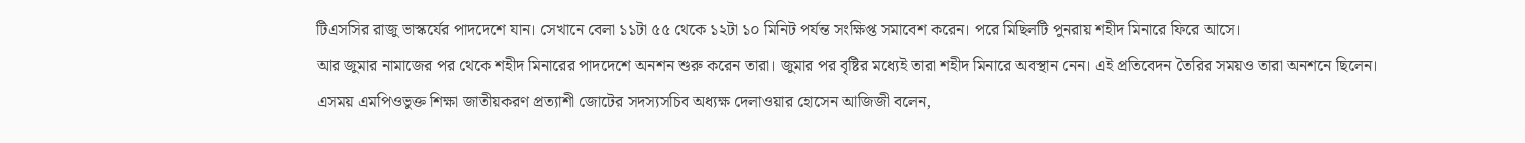টিএসসির রাজু ভাস্কর্যের পাদদেশে যান। সেখানে বেলা ১১টা ৫৫ থেকে ১২টা ১০ মিনিট পর্যন্ত সংক্ষিপ্ত সমাবেশ করেন। পরে মিছিলটি পুনরায় শহীদ মিনারে ফিরে আসে।
আর জুমার নামাজের পর থেকে শহীদ মিনারের পাদদেশে অনশন শুরু করেন তারা। জুমার পর বৃষ্টির মধ্যেই তারা শহীদ মিনারে অবস্থান নেন। এই প্রতিবেদন তৈরির সময়ও তারা অনশনে ছিলেন।
এসময় এমপিওভুক্ত শিক্ষা জাতীয়করণ প্রত্যাশী জোটের সদস্যসচিব অধ্যক্ষ দেলাওয়ার হোসেন আজিজী বলেন,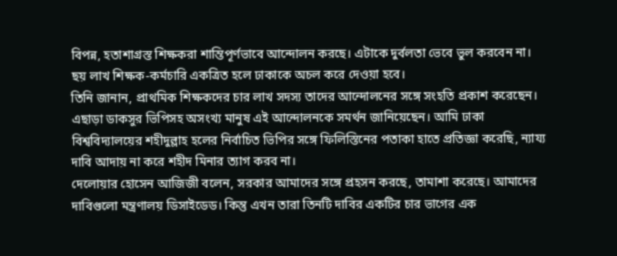বিপন্ন, হতাশাগ্রস্ত শিক্ষকরা শান্তিপূর্ণভাবে আন্দোলন করছে। এটাকে দুর্বলতা ভেবে ভুল করবেন না। ছয় লাখ শিক্ষক-কর্মচারি একত্রিত হলে ঢাকাকে অচল করে দেওয়া হবে।
তিনি জানান, প্রাথমিক শিক্ষকদের চার লাখ সদস্য তাদের আন্দোলনের সঙ্গে সংহতি প্রকাশ করেছেন। এছাড়া ডাকসুর ভিপিসহ অসংখ্য মানুষ এই আন্দোলনকে সমর্থন জানিয়েছেন। আমি ঢাকা বিশ্ববিদ্যালয়ের শহীদুল্লাহ হলের নির্বাচিত ভিপির সঙ্গে ফিলিস্তিনের পতাকা হাতে প্রতিজ্ঞা করেছি, ন্যায্য দাবি আদায় না করে শহীদ মিনার ত্যাগ করব না।
দেলোয়ার হোসেন আজিজী বলেন, সরকার আমাদের সঙ্গে প্রহসন করছে, তামাশা করেছে। আমাদের দাবিগুলো মন্ত্রণালয় ডিসাইডেড। কিন্তু এখন তারা তিনটি দাবির একটির চার ভাগের এক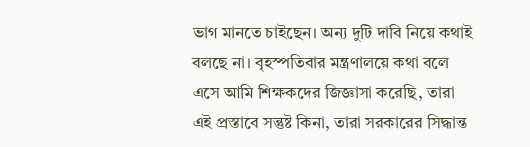ভাগ মানতে চাইছেন। অন্য দুটি দাবি নিয়ে কথাই বলছে না। বৃহস্পতিবার মন্ত্রণালয়ে কথা বলে এসে আমি শিক্ষকদের জিজ্ঞাসা করেছি, তারা এই প্রস্তাবে সন্তুষ্ট কিনা, তারা সরকারের সিদ্ধান্ত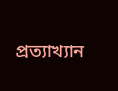প্রত্যাখ্যান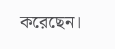করেছেন।